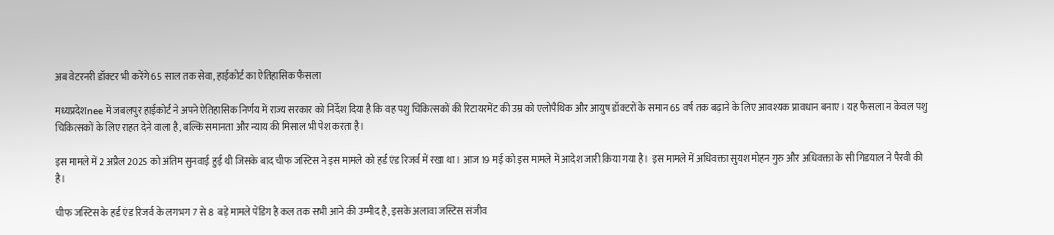अब वेटरनरी डॉक्टर भी करेंगे 65 साल तक सेवा, हाईकोर्ट का ऐतिहासिक फैसला

मध्यप्रदेशnee में जबलपुर हाईकोर्ट ने अपने ऐतिहासिक निर्णय में राज्य सरकार को निर्देश दिया है कि वह पशु चिकित्सकों की रिटायरमेंट की उम्र को एलोपैथिक और आयुष डॉक्टरों के समान 65 वर्ष तक बढ़ाने के लिए आवश्यक प्रावधान बनाए। यह फैसला न केवल पशु चिकित्सकों के लिए राहत देने वाला है, बल्कि समानता और न्याय की मिसाल भी पेश करता है।

इस मामले में 2 अप्रैल 2025 को अंतिम सुनवाई हुई थी जिसके बाद चीफ जस्टिस ने इस मामले को हर्ड एंड रिजर्व में रखा था। आज 19 मई को इस मामले में आदेश जारी किया गया है।  इस मामले में अधिवक्ता सुयश मोहन गुरु और अधिवक्ता के सी गिडयाल ने पैरवी की है।

चीफ जस्टिस के हर्ड एंड रिजर्व के लगभग 7 से 8  बड़े मामले पेंडिंग है कल तक सभी आने की उम्मीद है, इसके अलावा जस्टिस संजीव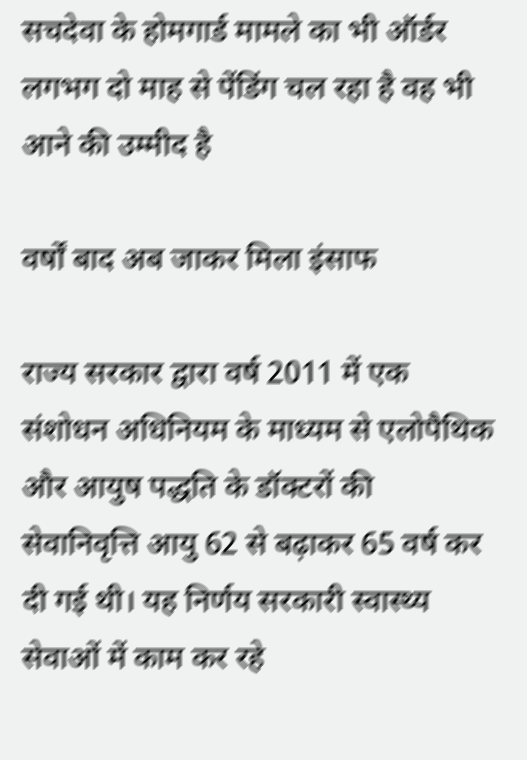सचदेवा के होमगार्ड मामले का भी ऑर्डर लगभग दो माह से पेंडिंग चल रहा है वह भी आने की उम्मीद है

वर्षों बाद अब जाकर मिला इंसाफ

राज्य सरकार द्वारा वर्ष 2011 में एक संशोधन अधिनियम के माध्यम से एलोपैथिक और आयुष पद्धति के डॉक्टरों की सेवानिवृत्ति आयु 62 से बढ़ाकर 65 वर्ष कर दी गई थी। यह निर्णय सरकारी स्वास्थ्य सेवाओं में काम कर रहे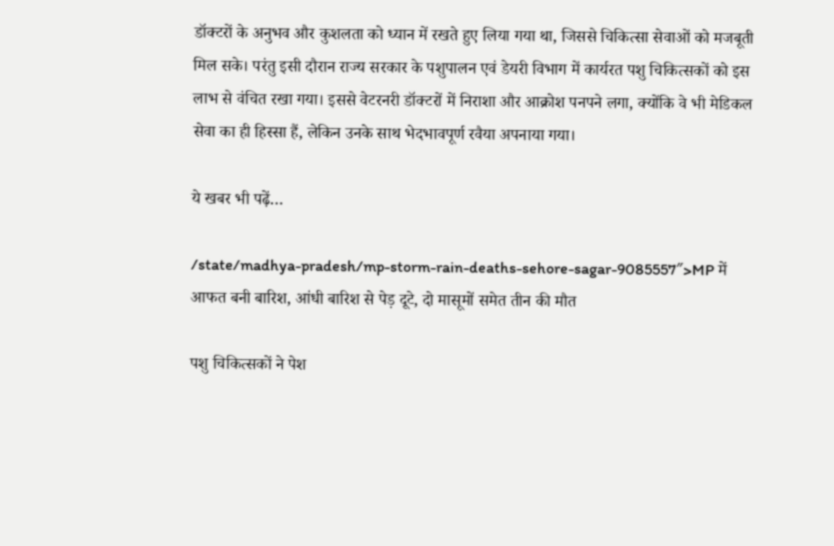डॉक्टरों के अनुभव और कुशलता को ध्यान में रखते हुए लिया गया था, जिससे चिकित्सा सेवाओं को मजबूती मिल सके। परंतु इसी दौरान राज्य सरकार के पशुपालन एवं डेयरी विभाग में कार्यरत पशु चिकित्सकों को इस लाभ से वंचित रखा गया। इससे वेटरनरी डॉक्टरों में निराशा और आक्रोश पनपने लगा, क्योंकि वे भी मेडिकल सेवा का ही हिस्सा हैं, लेकिन उनके साथ भेदभावपूर्ण रवैया अपनाया गया।

ये खबर भी पढ़ें…

/state/madhya-pradesh/mp-storm-rain-deaths-sehore-sagar-9085557″>MP में आफत बनी बारिश, आंधी बारिश से पेड़ दूटे, दो मासूमों समेत तीन की मौत

पशु चिकित्सकों ने पेश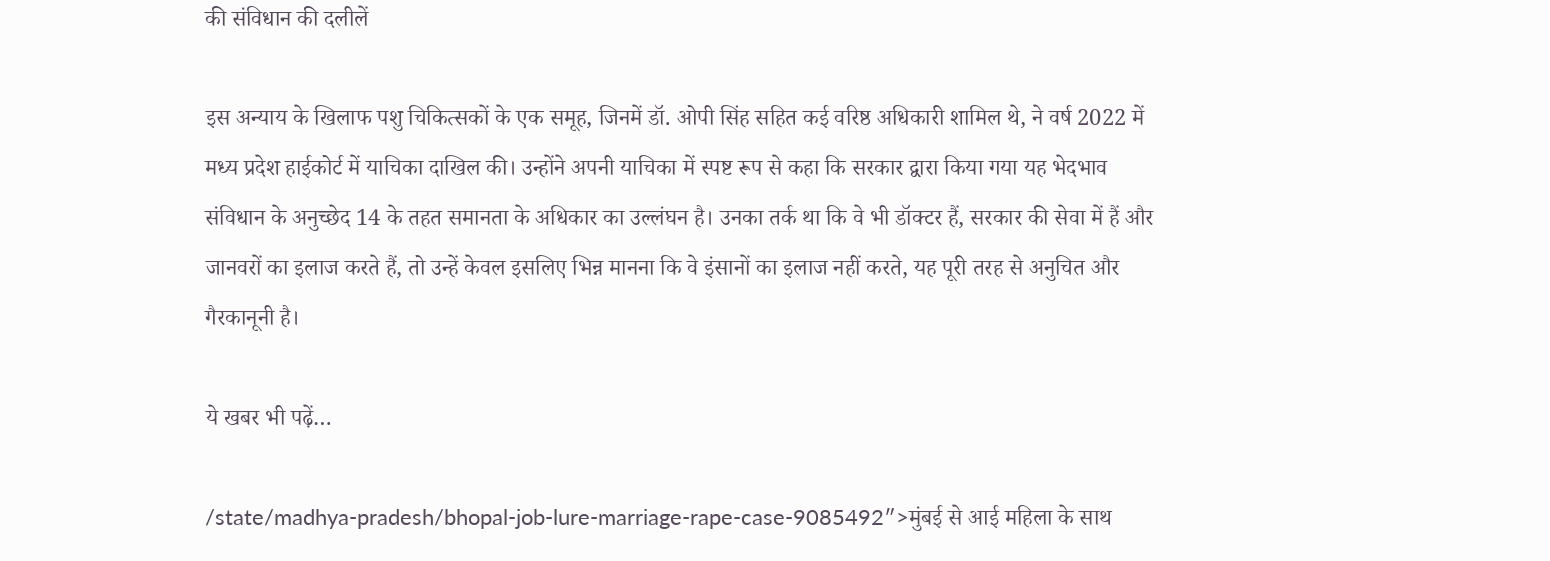की संविधान की दलीलें

इस अन्याय के खिलाफ पशु चिकित्सकों के एक समूह, जिनमें डॉ. ओपी सिंह सहित कई वरिष्ठ अधिकारी शामिल थे, ने वर्ष 2022 में मध्य प्रदेश हाईकोर्ट में याचिका दाखिल की। उन्होंने अपनी याचिका में स्पष्ट रूप से कहा कि सरकार द्वारा किया गया यह भेदभाव संविधान के अनुच्छेद 14 के तहत समानता के अधिकार का उल्लंघन है। उनका तर्क था कि वे भी डॉक्टर हैं, सरकार की सेवा में हैं और जानवरों का इलाज करते हैं, तो उन्हें केवल इसलिए भिन्न मानना कि वे इंसानों का इलाज नहीं करते, यह पूरी तरह से अनुचित और गैरकानूनी है।

ये खबर भी पढ़ें…

/state/madhya-pradesh/bhopal-job-lure-marriage-rape-case-9085492″>मुंबई से आई महिला के साथ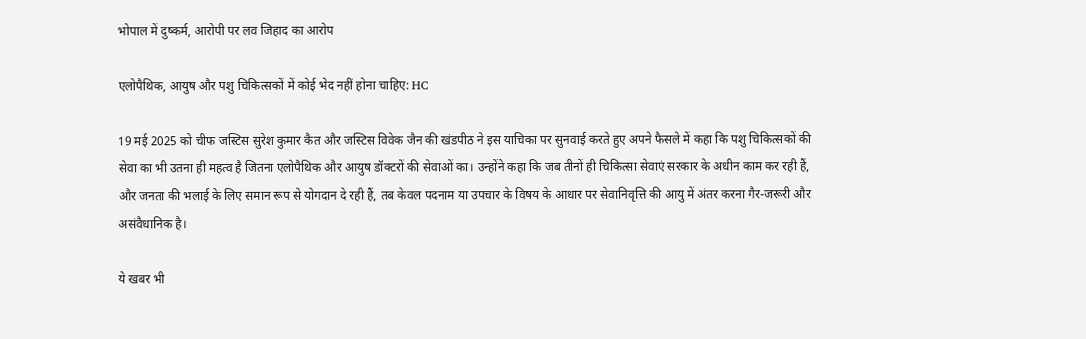भोपाल में दुष्कर्म, आरोपी पर लव जिहाद का आरोप

एलोपैथिक, आयुष और पशु चिकित्सकों में कोई भेद नहीं होना चाहिए: HC

19 मई 2025 को चीफ जस्टिस सुरेश कुमार कैत और जस्टिस विवेक जैन की खंडपीठ ने इस याचिका पर सुनवाई करते हुए अपने फैसले में कहा कि पशु चिकित्सकों की सेवा का भी उतना ही महत्व है जितना एलोपैथिक और आयुष डॉक्टरों की सेवाओं का। उन्होंने कहा कि जब तीनों ही चिकित्सा सेवाएं सरकार के अधीन काम कर रही हैं, और जनता की भलाई के लिए समान रूप से योगदान दे रही हैं, तब केवल पदनाम या उपचार के विषय के आधार पर सेवानिवृत्ति की आयु में अंतर करना गैर-जरूरी और असंवैधानिक है।

ये खबर भी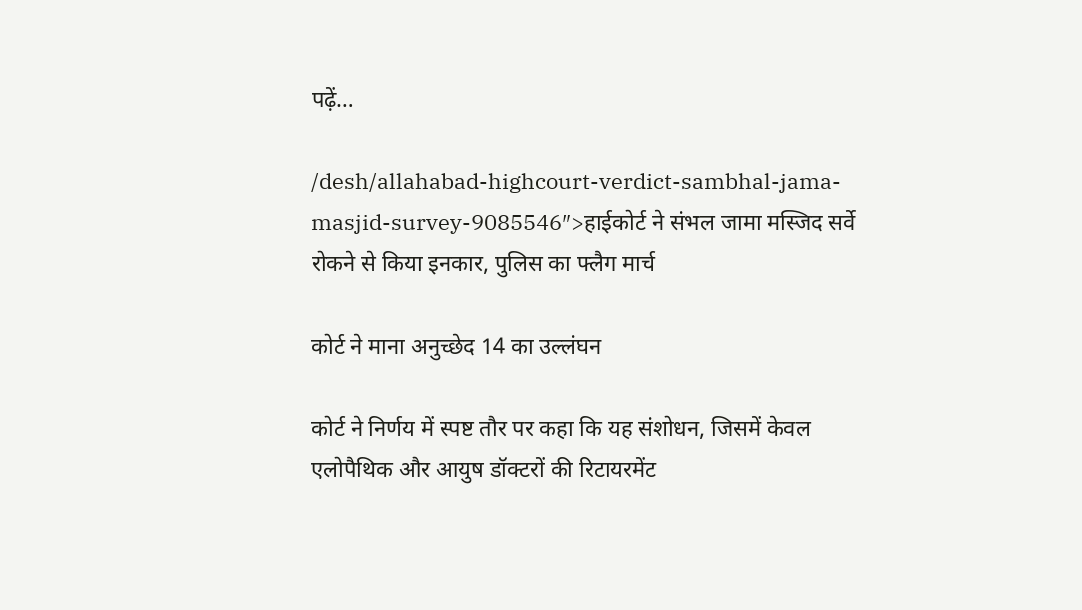पढ़ें…

/desh/allahabad-highcourt-verdict-sambhal-jama-masjid-survey-9085546″>हाईकोर्ट ने संभल जामा मस्जिद सर्वे रोकने से किया इनकार, पुलिस का फ्लैग मार्च

कोर्ट ने माना अनुच्छेद 14 का उल्लंघन

कोर्ट ने निर्णय में स्पष्ट तौर पर कहा कि यह संशोधन, जिसमें केवल एलोपैथिक और आयुष डॉक्टरों की रिटायरमेंट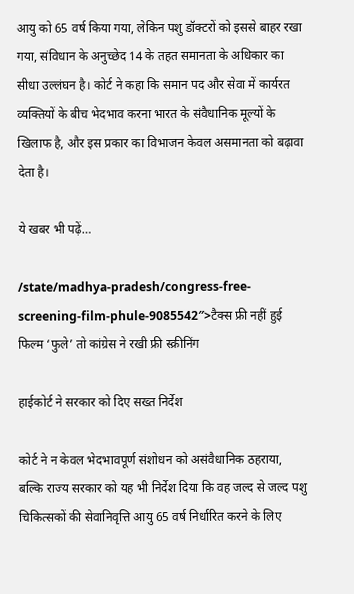आयु को 65 वर्ष किया गया, लेकिन पशु डॉक्टरों को इससे बाहर रखा गया, संविधान के अनुच्छेद 14 के तहत समानता के अधिकार का सीधा उल्लंघन है। कोर्ट ने कहा कि समान पद और सेवा में कार्यरत व्यक्तियों के बीच भेदभाव करना भारत के संवैधानिक मूल्यों के खिलाफ है, और इस प्रकार का विभाजन केवल असमानता को बढ़ावा देता है।

ये खबर भी पढ़ें…

/state/madhya-pradesh/congress-free-screening-film-phule-9085542″>टैक्स फ्री नहीं हुई फिल्म ‘फुले’ तो कांग्रेस ने रखी फ्री स्क्रीनिंग

हाईकोर्ट ने सरकार को दिए सख्त निर्देश

कोर्ट ने न केवल भेदभावपूर्ण संशोधन को असंवैधानिक ठहराया, बल्कि राज्य सरकार को यह भी निर्देश दिया कि वह जल्द से जल्द पशु चिकित्सकों की सेवानिवृत्ति आयु 65 वर्ष निर्धारित करने के लिए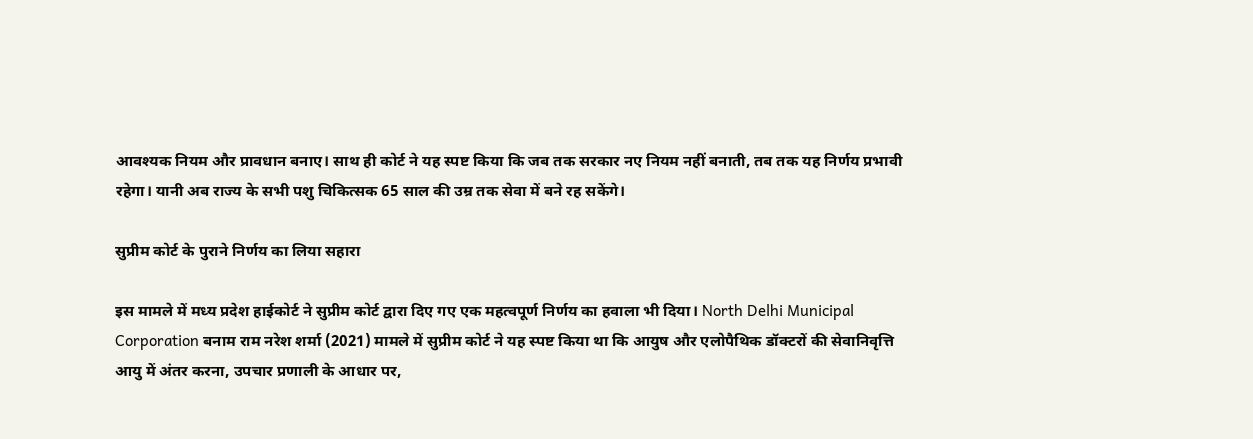आवश्यक नियम और प्रावधान बनाए। साथ ही कोर्ट ने यह स्पष्ट किया कि जब तक सरकार नए नियम नहीं बनाती, तब तक यह निर्णय प्रभावी रहेगा। यानी अब राज्य के सभी पशु चिकित्सक 65 साल की उम्र तक सेवा में बने रह सकेंगे।

सुप्रीम कोर्ट के पुराने निर्णय का लिया सहारा

इस मामले में मध्य प्रदेश हाईकोर्ट ने सुप्रीम कोर्ट द्वारा दिए गए एक महत्वपूर्ण निर्णय का हवाला भी दिया। North Delhi Municipal Corporation बनाम राम नरेश शर्मा (2021) मामले में सुप्रीम कोर्ट ने यह स्पष्ट किया था कि आयुष और एलोपैथिक डॉक्टरों की सेवानिवृत्ति आयु में अंतर करना, उपचार प्रणाली के आधार पर,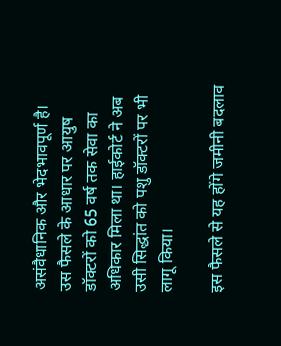असंवैधानिक और भेदभावपूर्ण है। उस फैसले के आधार पर आयुष डॉक्टरों को 65 वर्ष तक सेवा का अधिकार मिला था। हाईकोर्ट ने अब उसी सिद्धांत को पशु डॉक्टरों पर भी लागू किया।

इस फैसले से यह होंगे जमीनी बदलाव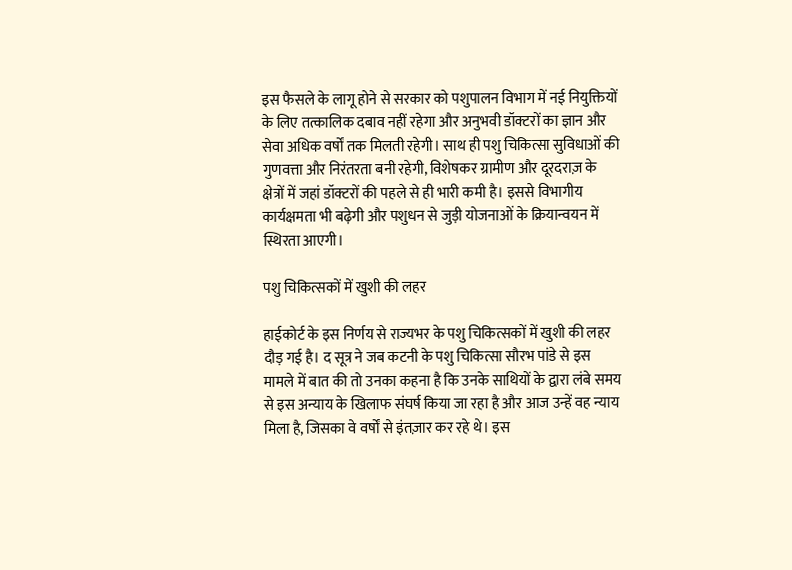इस फैसले के लागू होने से सरकार को पशुपालन विभाग में नई नियुक्तियों के लिए तत्कालिक दबाव नहीं रहेगा और अनुभवी डॉक्टरों का ज्ञान और सेवा अधिक वर्षों तक मिलती रहेगी। साथ ही पशु चिकित्सा सुविधाओं की गुणवत्ता और निरंतरता बनी रहेगी, विशेषकर ग्रामीण और दूरदराज़ के क्षेत्रों में जहां डॉक्टरों की पहले से ही भारी कमी है। इससे विभागीय कार्यक्षमता भी बढ़ेगी और पशुधन से जुड़ी योजनाओं के क्रियान्वयन में स्थिरता आएगी।

पशु चिकित्सकों में खुशी की लहर

हाईकोर्ट के इस निर्णय से राज्यभर के पशु चिकित्सकों में खुशी की लहर दौड़ गई है। द सूत्र ने जब कटनी के पशु चिकित्सा सौरभ पांडे से इस मामले में बात की तो उनका कहना है कि उनके साथियों के द्वारा लंबे समय से इस अन्याय के खिलाफ संघर्ष किया जा रहा है और आज उन्हें वह न्याय मिला है, जिसका वे वर्षों से इंतज़ार कर रहे थे। इस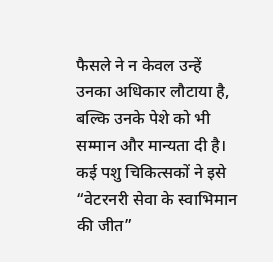फैसले ने न केवल उन्हें उनका अधिकार लौटाया है, बल्कि उनके पेशे को भी सम्मान और मान्यता दी है। कई पशु चिकित्सकों ने इसे “वेटरनरी सेवा के स्वाभिमान की जीत”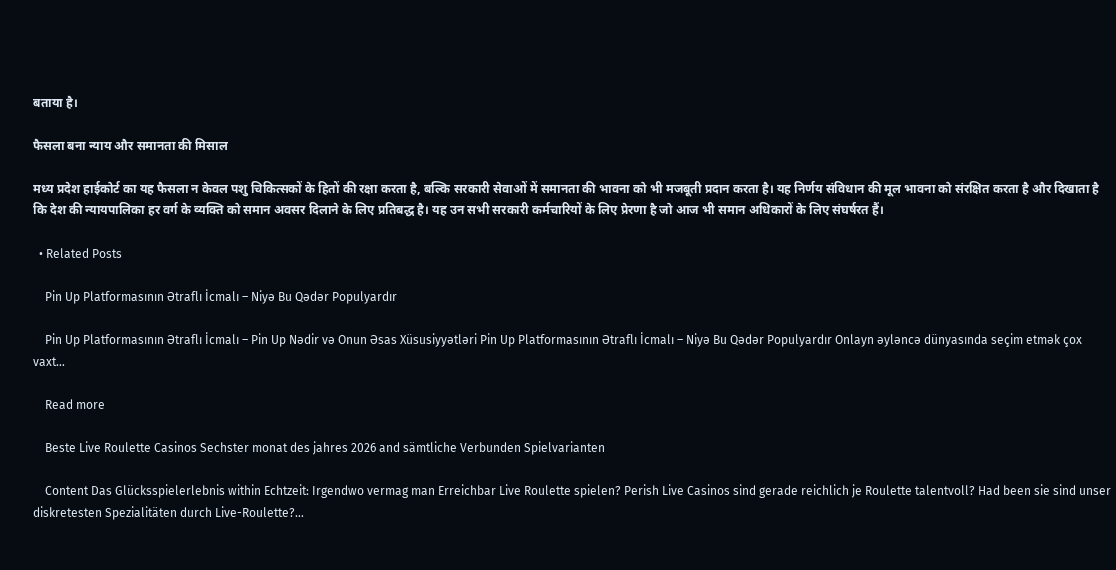बताया है।

फैसला बना न्याय और समानता की मिसाल

मध्य प्रदेश हाईकोर्ट का यह फैसला न केवल पशु चिकित्सकों के हितों की रक्षा करता है, बल्कि सरकारी सेवाओं में समानता की भावना को भी मजबूती प्रदान करता है। यह निर्णय संविधान की मूल भावना को संरक्षित करता है और दिखाता है कि देश की न्यायपालिका हर वर्ग के व्यक्ति को समान अवसर दिलाने के लिए प्रतिबद्ध है। यह उन सभी सरकारी कर्मचारियों के लिए प्रेरणा है जो आज भी समान अधिकारों के लिए संघर्षरत हैं।

  • Related Posts

    Pin Up Platformasının Ətraflı İcmalı – Niyə Bu Qədər Populyardır

    Pin Up Platformasının Ətraflı İcmalı – Pin Up Nədir və Onun Əsas Xüsusiyyətləri Pin Up Platformasının Ətraflı İcmalı – Niyə Bu Qədər Populyardır Onlayn əyləncə dünyasında seçim etmək çox vaxt…

    Read more

    Beste Live Roulette Casinos Sechster monat des jahres 2026 and sämtliche Verbunden Spielvarianten

    Content Das Glücksspielerlebnis within Echtzeit: Irgendwo vermag man Erreichbar Live Roulette spielen? Perish Live Casinos sind gerade reichlich je Roulette talentvoll? Had been sie sind unser diskretesten Spezialitäten durch Live-Roulette?…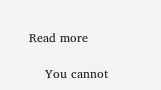Read more

    You cannot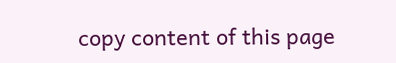copy content of this page